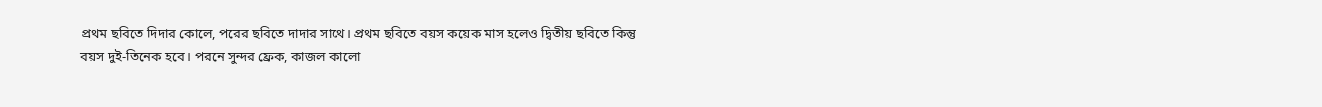প্রথম ছবিতে দিদার কোলে, পরের ছবিতে দাদার সাথে। প্রথম ছবিতে বয়স কয়েক মাস হলেও দ্বিতীয় ছবিতে কিন্তু বয়স দুই-তিনেক হবে। পরনে সুন্দর ফ্রেক, কাজল কালো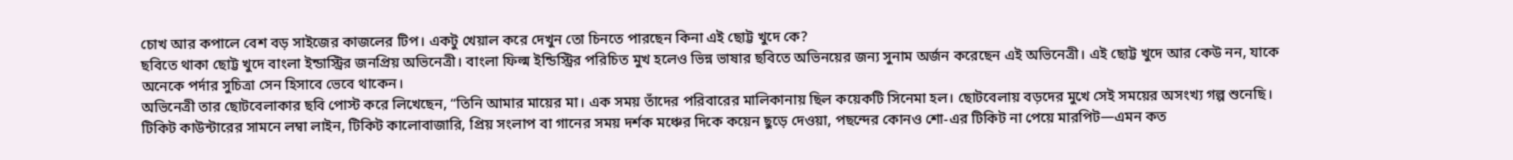চোখ আর কপালে বেশ বড় সাইজের কাজলের টিপ। একটু খেয়াল করে দেখুন তো চিনতে পারছেন কিনা এই ছোট্ট খুদে কে?
ছবিতে থাকা ছোট্ট খুদে বাংলা ইন্ডাস্ট্রির জনপ্রিয় অভিনেত্রী। বাংলা ফিল্ম ইন্ডিস্ট্রির পরিচিত মুখ হলেও ভিন্ন ভাষার ছবিতে অভিনয়ের জন্য সুনাম অর্জন করেছেন এই অভিনেত্রী। এই ছোট্ট খুদে আর কেউ নন, যাকে অনেকে পর্দার সুচিত্রা সেন হিসাবে ভেবে থাকেন।
অভিনেত্রী তার ছোটবেলাকার ছবি পোস্ট করে লিখেছেন, “তিনি আমার মায়ের মা। এক সময় তাঁদের পরিবারের মালিকানায় ছিল কয়েকটি সিনেমা হল। ছোটবেলায় বড়দের মুখে সেই সময়ের অসংখ্য গল্প শুনেছি। টিকিট কাউন্টারের সামনে লম্বা লাইন, টিকিট কালোবাজারি, প্রিয় সংলাপ বা গানের সময় দর্শক মঞ্চের দিকে কয়েন ছুড়ে দেওয়া, পছন্দের কোনও শো-এর টিকিট না পেয়ে মারপিট—এমন কত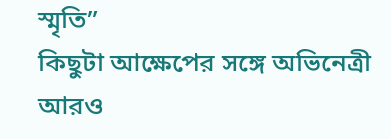স্মৃতি”
কিছুটা আক্ষেপের সঙ্গে অভিনেত্রী আরও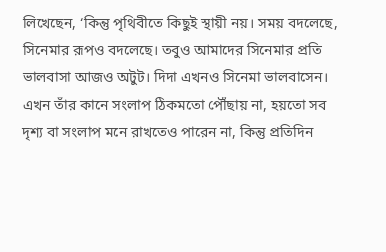লিখেছেন, ‘কিন্তু পৃথিবীতে কিছুই স্থায়ী নয়। সময় বদলেছে, সিনেমার রূপও বদলেছে। তবুও আমাদের সিনেমার প্রতি ভালবাসা আজও অটুট। দিদা এখনও সিনেমা ভালবাসেন। এখন তাঁর কানে সংলাপ ঠিকমতো পৌঁছায় না, হয়তো সব দৃশ্য বা সংলাপ মনে রাখতেও পারেন না, কিন্তু প্রতিদিন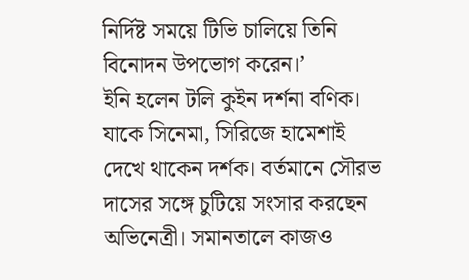নির্দিষ্ট সময়ে টিভি চালিয়ে তিনি বিনোদন উপভোগ করেন।’
ইনি হলেন টলি কুইন দর্শনা বণিক। যাকে সিনেমা, সিরিজে হামেশাই দেখে থাকেন দর্শক। বর্তমানে সৌরভ দাসের সঙ্গে চুটিয়ে সংসার করছেন অভিনেত্রী। সমানতালে কাজও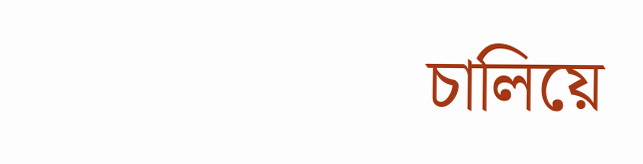চালিয়ে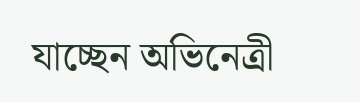যাচ্ছেন অভিনেত্রী